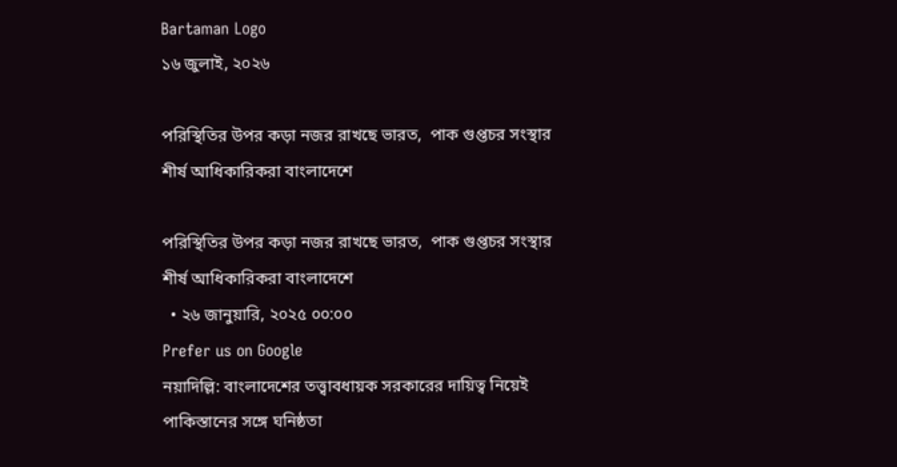Bartaman Logo
১৬ জুলাই, ২০২৬

পরিস্থিতির উপর কড়া নজর রাখছে ভারত,  পাক গুপ্তচর সংস্থার শীর্ষ আধিকারিকরা বাংলাদেশে

পরিস্থিতির উপর কড়া নজর রাখছে ভারত,  পাক গুপ্তচর সংস্থার শীর্ষ আধিকারিকরা বাংলাদেশে
  • ২৬ জানুয়ারি, ২০২৫ ০০:০০
Prefer us on Google
নয়াদিল্লি: বাংলাদেশের তত্ত্বাবধায়ক সরকারের দায়িত্ব নিয়েই পাকিস্তানের সঙ্গে ঘনিষ্ঠতা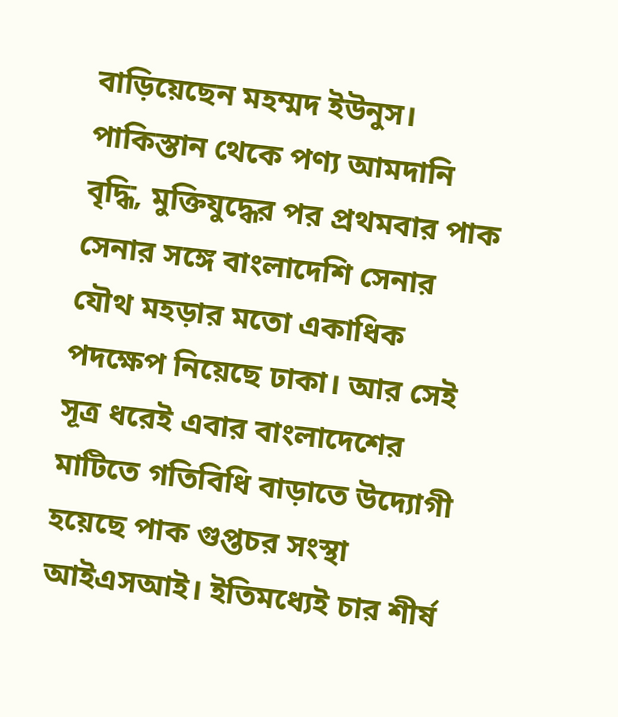বাড়িয়েছেন মহম্মদ ইউনুস। পাকিস্তান থেকে পণ্য আমদানি বৃদ্ধি, মুক্তিযুদ্ধের পর প্রথমবার পাক সেনার সঙ্গে বাংলাদেশি সেনার যৌথ মহড়ার মতো একাধিক পদক্ষেপ নিয়েছে ঢাকা। আর সেই সূত্র ধরেই এবার বাংলাদেশের মাটিতে গতিবিধি বাড়াতে উদ্যোগী হয়েছে পাক গুপ্তচর সংস্থা আইএসআই। ইতিমধ্যেই চার শীর্ষ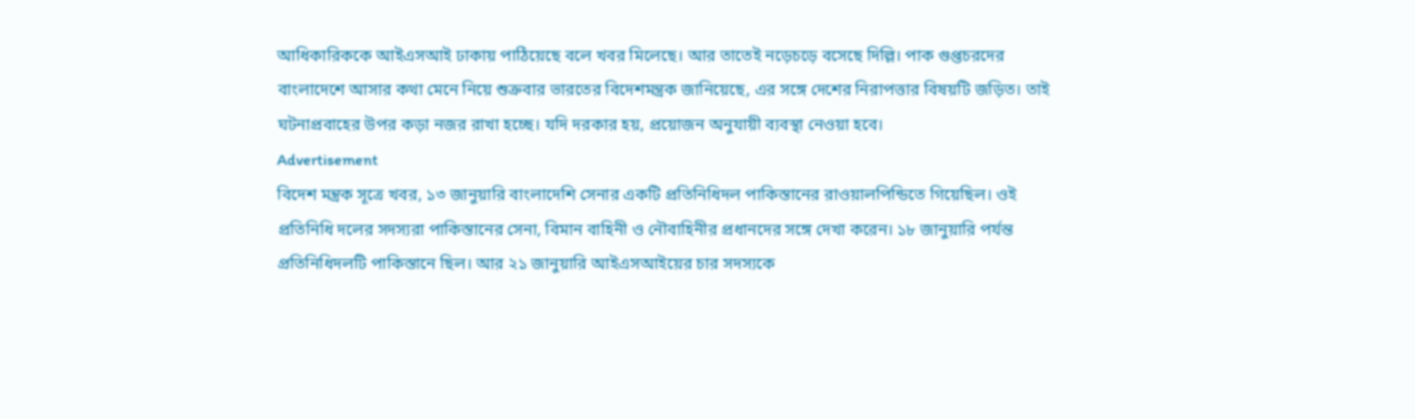আধিকারিককে আইএসআই ঢাকায় পাঠিয়েছে বলে খবর মিলেছে। আর তাতেই নড়েচড়ে বসেছে দিল্লি। পাক গুপ্তচরদের বাংলাদেশে আসার কথা মেনে নিয়ে শুক্রবার ভারতের বিদেশমন্ত্রক জানিয়েছে, এর সঙ্গে দেশের নিরাপত্তার বিষয়টি জড়িত। তাই ঘটনাপ্রবাহের উপর কড়া নজর রাখা হচ্ছে। যদি দরকার হয়, প্রয়োজন অনুযায়ী ব্যবস্থা নেওয়া হবে।
Advertisement
বিদেশ মন্ত্রক সূত্রে খবর, ১৩ জানুয়ারি বাংলাদেশি সেনার একটি প্রতিনিধিদল পাকিস্তানের রাওয়ালপিন্ডিতে গিয়েছিল। ওই প্রতিনিধি দলের সদস্যরা পাকিস্তানের সেনা, বিমান বাহিনী ও নৌবাহিনীর প্রধানদের সঙ্গে দেখা করেন। ১৮ জানুয়ারি পর্যন্ত প্রতিনিধিদলটি পাকিস্তানে ছিল। আর ২১ জানুয়ারি আইএসআইয়ের চার সদস্যকে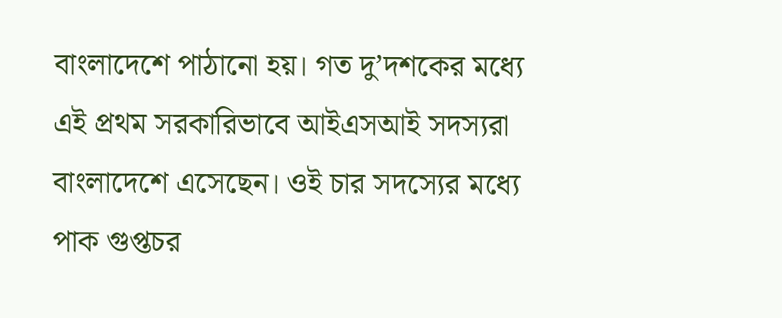বাংলাদেশে পাঠানো হয়। গত দু’দশকের মধ্যে এই প্রথম সরকারিভাবে আইএসআই সদস্যরা বাংলাদেশে এসেছেন। ওই চার সদস্যের মধ্যে পাক গুপ্তচর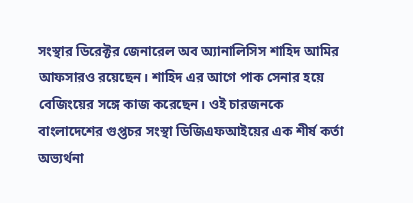সংস্থার ডিরেক্টর জেনারেল অব অ্যানালিসিস শাহিদ আমির আফসারও রয়েছেন। শাহিদ এর আগে পাক সেনার হয়ে বেজিংয়ের সঙ্গে কাজ করেছেন। ওই চারজনকে বাংলাদেশের গুপ্তচর সংস্থা ডিজিএফআইয়ের এক শীর্ষ কর্তা অভ্যর্থনা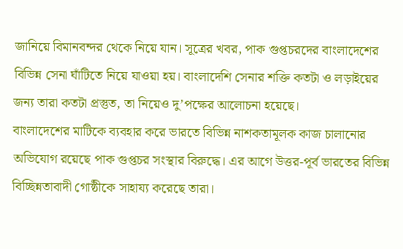জানিয়ে বিমানবন্দর থেকে নিয়ে যান। সূত্রের খবর, পাক গুপ্তচরদের বাংলাদেশের বিভিন্ন সেনা ঘাঁটিতে নিয়ে যাওয়া হয়। বাংলাদেশি সেনার শক্তি কতটা ও লড়াইয়ের জন্য তারা কতটা প্রস্তুত, তা নিয়েও দু’পক্ষের আলোচনা হয়েছে।
বাংলাদেশের মাটিকে ব্যবহার করে ভারতে বিভিন্ন নাশকতামূলক কাজ চালানোর অভিযোগ রয়েছে পাক গুপ্তচর সংস্থার বিরুদ্ধে। এর আগে উত্তর-পূর্ব ভারতের বিভিন্ন বিচ্ছিন্নতাবাদী গোষ্ঠীকে সাহায্য করেছে তারা।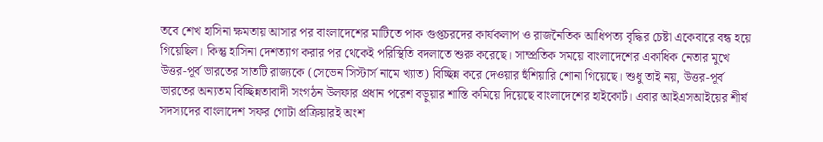তবে শেখ হাসিনা ক্ষমতায় আসার পর বাংলাদেশের মাটিতে পাক গুপ্তচরদের কার্যকলাপ ও রাজনৈতিক আধিপত্য বৃদ্ধির চেষ্টা একেবারে বন্ধ হয়ে গিয়েছিল। কিন্তু হাসিনা দেশত্যাগ করার পর থেকেই পরিস্থিতি বদলাতে শুরু করেছে। সাম্প্রতিক সময়ে বাংলাদেশের একাধিক নেতার মুখে উত্তর-পূর্ব ভারতের সাতটি রাজ্যকে (সেভেন সিস্টার্স নামে খ্যাত) বিচ্ছিন্ন করে দেওয়ার হুঁশিয়ারি শোনা গিয়েছে। শুধু তাই নয়, উত্তর-পূর্ব ভারতের অন্যতম বিচ্ছিন্নতাবাদী সংগঠন উলফার প্রধান পরেশ বড়ুয়ার শাস্তি কমিয়ে দিয়েছে বাংলাদেশের হাইকোর্ট। এবার আইএসআইয়ের শীর্ষ সদস্যদের বাংলাদেশ সফর গোটা প্রক্রিয়ারই অংশ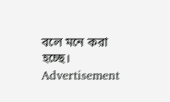বলে মনে করা হচ্ছে।
Advertisement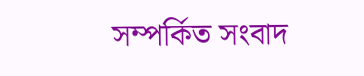সম্পর্কিত সংবাদ